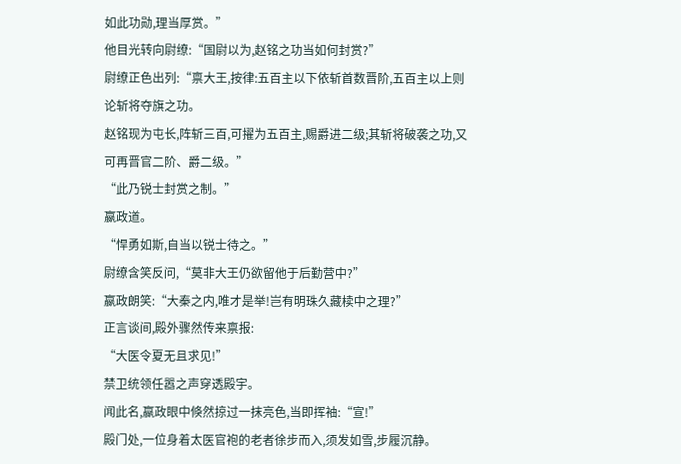如此功勋,理当厚赏。”
他目光转向尉缭:“国尉以为,赵铭之功当如何封赏?”
尉缭正色出列:“禀大王,按律:五百主以下依斩首数晋阶,五百主以上则论斩将夺旗之功。
赵铭现为屯长,阵斩三百,可擢为五百主,赐爵进二级;其斩将破袭之功,又可再晋官二阶、爵二级。”
“此乃锐士封赏之制。”
嬴政道。
“悍勇如斯,自当以锐士待之。”
尉缭含笑反问,“莫非大王仍欲留他于后勤营中?”
嬴政朗笑:“大秦之内,唯才是举!岂有明珠久藏椟中之理?”
正言谈间,殿外骤然传来禀报:
“大医令夏无且求见!”
禁卫统领任嚣之声穿透殿宇。
闻此名,嬴政眼中倏然掠过一抹亮色,当即挥袖:“宣!”
殿门处,一位身着太医官袍的老者徐步而入,须发如雪,步履沉静。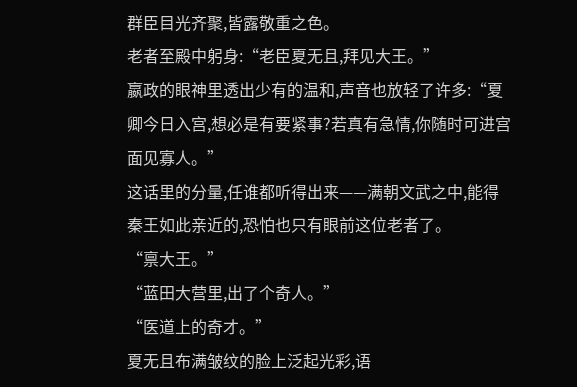群臣目光齐聚,皆露敬重之色。
老者至殿中躬身:“老臣夏无且,拜见大王。”
嬴政的眼神里透出少有的温和,声音也放轻了许多:“夏卿今日入宫,想必是有要紧事?若真有急情,你随时可进宫面见寡人。”
这话里的分量,任谁都听得出来——满朝文武之中,能得秦王如此亲近的,恐怕也只有眼前这位老者了。
“禀大王。”
“蓝田大营里,出了个奇人。”
“医道上的奇才。”
夏无且布满皱纹的脸上泛起光彩,语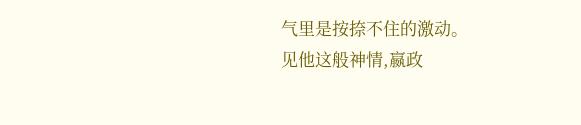气里是按捺不住的激动。
见他这般神情,嬴政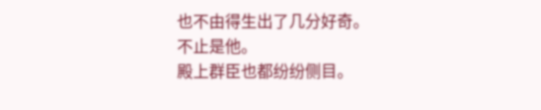也不由得生出了几分好奇。
不止是他。
殿上群臣也都纷纷侧目。